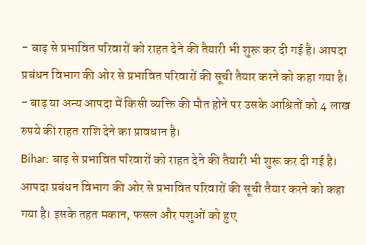- बाढ़ से प्रभावित परिवारों को राहत देने की तैयारी भी शुरू कर दी गई है। आपदा प्रबंधन विभाग की ओर से प्रभावित परिवारों की सूची तैयार करने को कहा गया है।
- बाढ़ या अन्य आपदा में किसी व्यक्ति की मौत होने पर उसके आश्रितों को 4 लाख रुपये की राहत राशि देने का प्रावधान है।
Bihar: बाढ़ से प्रभावित परिवारों को राहत देने की तैयारी भी शुरू कर दी गई है। आपदा प्रबंधन विभाग की ओर से प्रभावित परिवारों की सूची तैयार करने को कहा गया है। इसके तहत मकान, फसल और पशुओं को हुए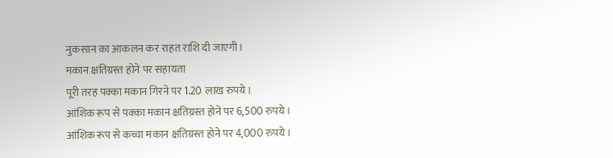नुकसान का आकलन कर राहत राशि दी जाएगी।
मकान क्षतिग्रस्त होने पर सहायता
पूरी तरह पक्का मकान गिरने पर 1.20 लाख रुपये।
आंशिक रूप से पक्का मकान क्षतिग्रस्त होने पर 6,500 रुपये।
आंशिक रूप से कच्चा मकान क्षतिग्रस्त होने पर 4,000 रुपये।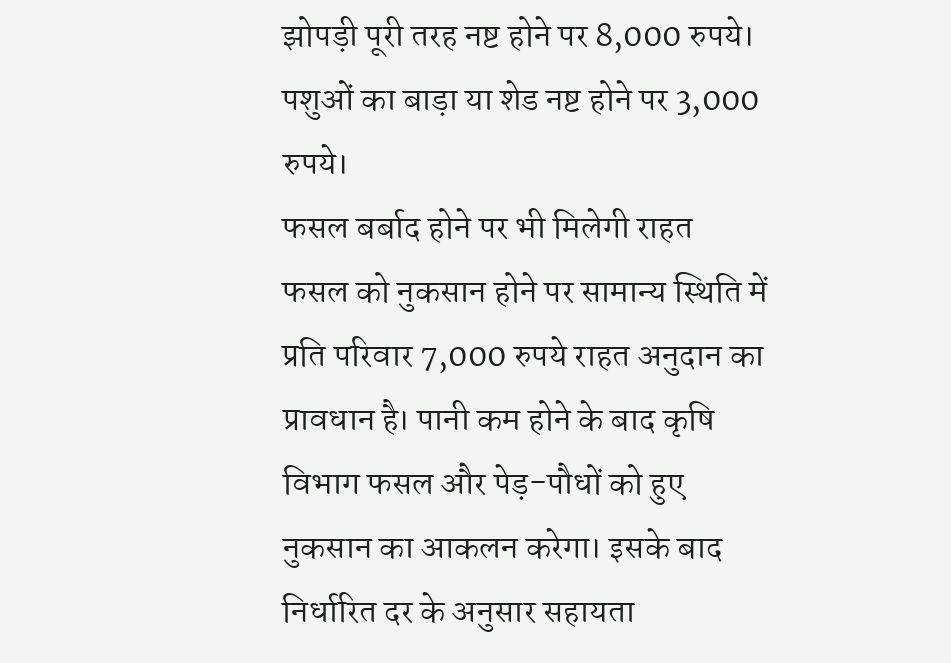झोपड़ी पूरी तरह नष्ट होने पर 8,000 रुपये।
पशुओं का बाड़ा या शेड नष्ट होने पर 3,000 रुपये।
फसल बर्बाद होने पर भी मिलेगी राहत
फसल को नुकसान होने पर सामान्य स्थिति में प्रति परिवार 7,000 रुपये राहत अनुदान का प्रावधान है। पानी कम होने के बाद कृषि विभाग फसल और पेड़-पौधों को हुए नुकसान का आकलन करेगा। इसके बाद निर्धारित दर के अनुसार सहायता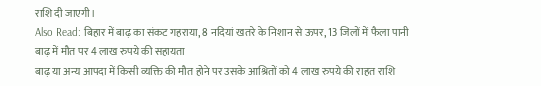राशि दी जाएगी।
Also Read: बिहार में बाढ़ का संकट गहराया, 8 नदियां खतरे के निशान से ऊपर, 13 जिलों में फैला पानी
बाढ़ में मौत पर 4 लाख रुपये की सहायता
बाढ़ या अन्य आपदा में किसी व्यक्ति की मौत होने पर उसके आश्रितों को 4 लाख रुपये की राहत राशि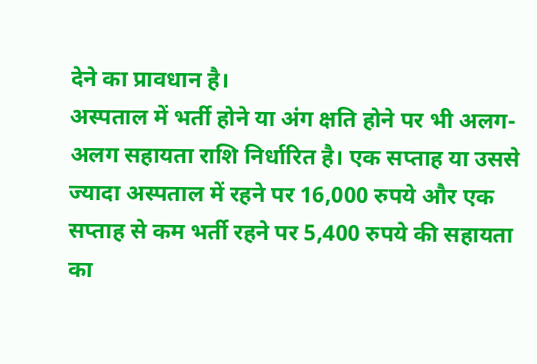देने का प्रावधान है।
अस्पताल में भर्ती होने या अंग क्षति होने पर भी अलग-अलग सहायता राशि निर्धारित है। एक सप्ताह या उससे ज्यादा अस्पताल में रहने पर 16,000 रुपये और एक सप्ताह से कम भर्ती रहने पर 5,400 रुपये की सहायता का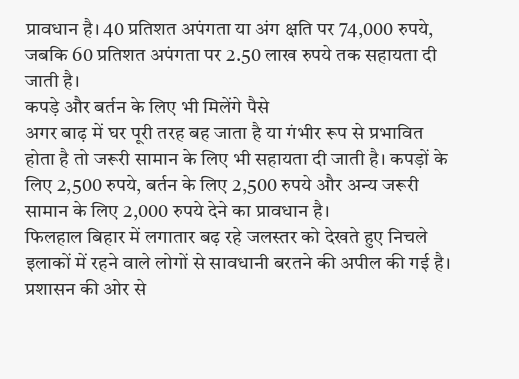प्रावधान है। 40 प्रतिशत अपंगता या अंग क्षति पर 74,000 रुपये, जबकि 60 प्रतिशत अपंगता पर 2.50 लाख रुपये तक सहायता दी जाती है।
कपड़े और बर्तन के लिए भी मिलेंगे पैसे
अगर बाढ़ में घर पूरी तरह बह जाता है या गंभीर रूप से प्रभावित होता है तो जरूरी सामान के लिए भी सहायता दी जाती है। कपड़ों के लिए 2,500 रुपये, बर्तन के लिए 2,500 रुपये और अन्य जरूरी सामान के लिए 2,000 रुपये देने का प्रावधान है।
फिलहाल बिहार में लगातार बढ़ रहे जलस्तर को देखते हुए निचले इलाकों में रहने वाले लोगों से सावधानी बरतने की अपील की गई है। प्रशासन की ओर से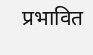प्रभावित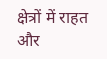क्षेत्रों में राहत और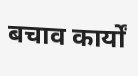बचाव कार्यों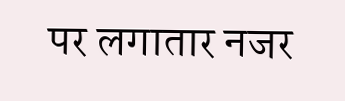पर लगातार नजर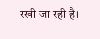रखी जा रही है।